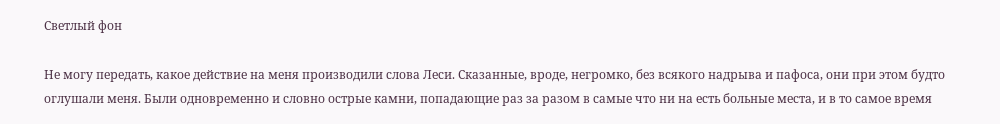Светлый фон

Не могу передать, какое действие на меня производили слова Леси. Сказанные, вроде, негромко, без всякого надрыва и пафоса, они при этом будто оглушали меня. Были одновременно и словно острые камни, попадающие раз за разом в самые что ни на есть больные места, и в то самое время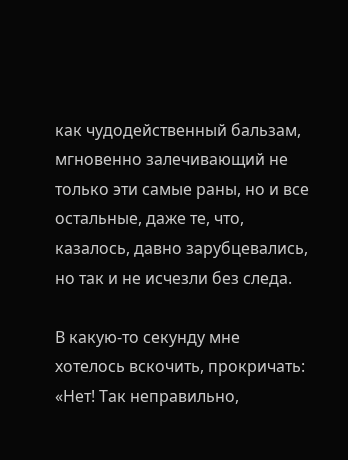как чудодейственный бальзам, мгновенно залечивающий не только эти самые раны, но и все остальные, даже те, что, казалось, давно зарубцевались, но так и не исчезли без следа.

В какую-то секунду мне хотелось вскочить, прокричать: «Нет! Так неправильно,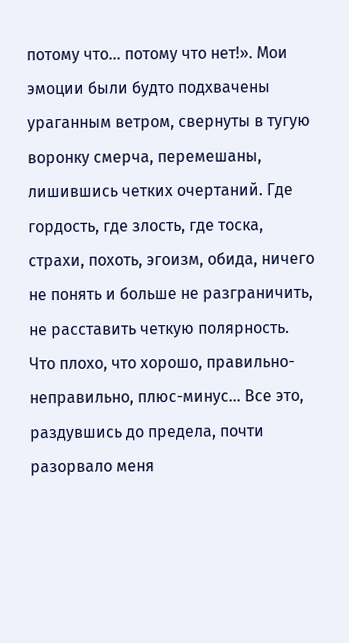потому что… потому что нет!». Мои эмоции были будто подхвачены ураганным ветром, свернуты в тугую воронку смерча, перемешаны, лишившись четких очертаний. Где гордость, где злость, где тоска, страхи, похоть, эгоизм, обида, ничего не понять и больше не разграничить, не расставить четкую полярность. Что плохо, что хорошо, правильно-неправильно, плюс-минус… Все это, раздувшись до предела, почти разорвало меня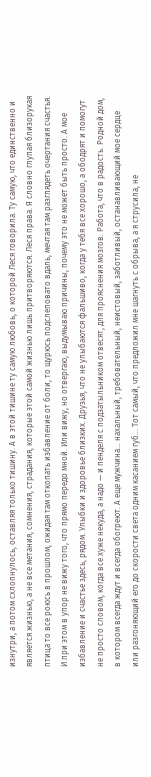изнутри, а потом схлопнулось, оставляя только тишину. А в этой тишине ту самую любовь, о которой Леся говорила. Ту самую, что единственно и является жизнью, а не все метания, сомнения, страдания, которые этой самой жизнью лишь притворяются. Леся права. Я словно глупая близорукая птица то все роюсь в прошлом, ожидая там откопать избавление от боли, то щурюсь подслеповато вдаль, мечтая там разглядеть очертания счастья. И при этом в упор не вижу того, что прямо передо мной. Или вижу, но отвергаю, выдумываю причины, почему это не может быть просто. А мое избавление и счастье здесь, рядом. Улыбки и здоровье близких. Друзья, что не улыбаются фальшиво, когда у тебя все хорошо, а ободрят и помогут не просто словом, когда все хуже некуда, а надо — и пенделя с подзатыльником отвесят, для прояснения мозгов. Работа, что в радость. Родной дом, в котором всегда ждут и всегда обогреют. А еще мужчина… нахальный, требовательный, неистовый, заботливый, останавливающий мое сердце или разгоняющий его до скорости света одним касанием губ… Тот самый, что предложил мне шагнуть с обрыва, а я струсила, не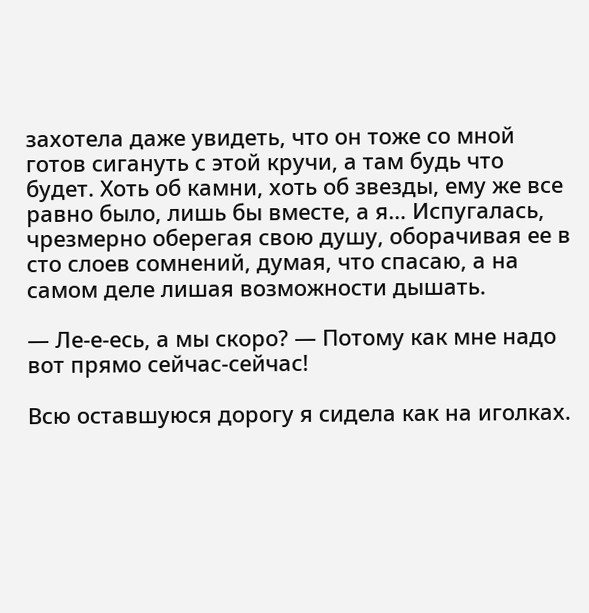захотела даже увидеть, что он тоже со мной готов сигануть с этой кручи, а там будь что будет. Хоть об камни, хоть об звезды, ему же все равно было, лишь бы вместе, а я… Испугалась, чрезмерно оберегая свою душу, оборачивая ее в сто слоев сомнений, думая, что спасаю, а на самом деле лишая возможности дышать.

— Ле-е-есь, а мы скоро? — Потому как мне надо вот прямо сейчас-сейчас!

Всю оставшуюся дорогу я сидела как на иголках.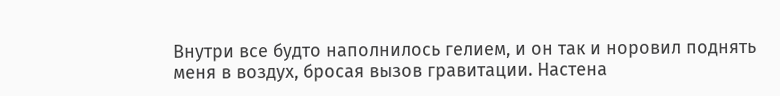Внутри все будто наполнилось гелием, и он так и норовил поднять меня в воздух, бросая вызов гравитации. Настена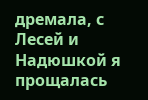дремала, с Лесей и Надюшкой я прощалась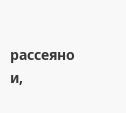рассеяно и,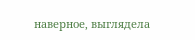наверное, выглядела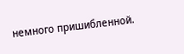немного пришибленной.